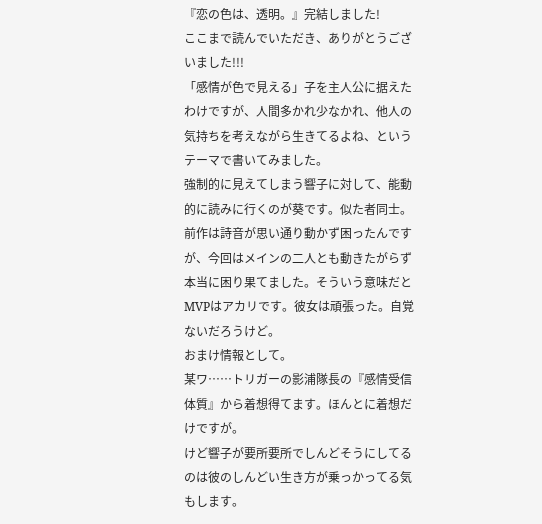『恋の色は、透明。』完結しました!
ここまで読んでいただき、ありがとうございました!!!
「感情が色で見える」子を主人公に据えたわけですが、人間多かれ少なかれ、他人の気持ちを考えながら生きてるよね、というテーマで書いてみました。
強制的に見えてしまう響子に対して、能動的に読みに行くのが葵です。似た者同士。
前作は詩音が思い通り動かず困ったんですが、今回はメインの二人とも動きたがらず本当に困り果てました。そういう意味だとMVPはアカリです。彼女は頑張った。自覚ないだろうけど。
おまけ情報として。
某ワ……トリガーの影浦隊長の『感情受信体質』から着想得てます。ほんとに着想だけですが。
けど響子が要所要所でしんどそうにしてるのは彼のしんどい生き方が乗っかってる気もします。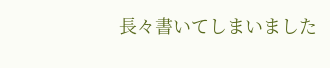長々書いてしまいました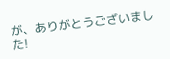が、ありがとうございました!